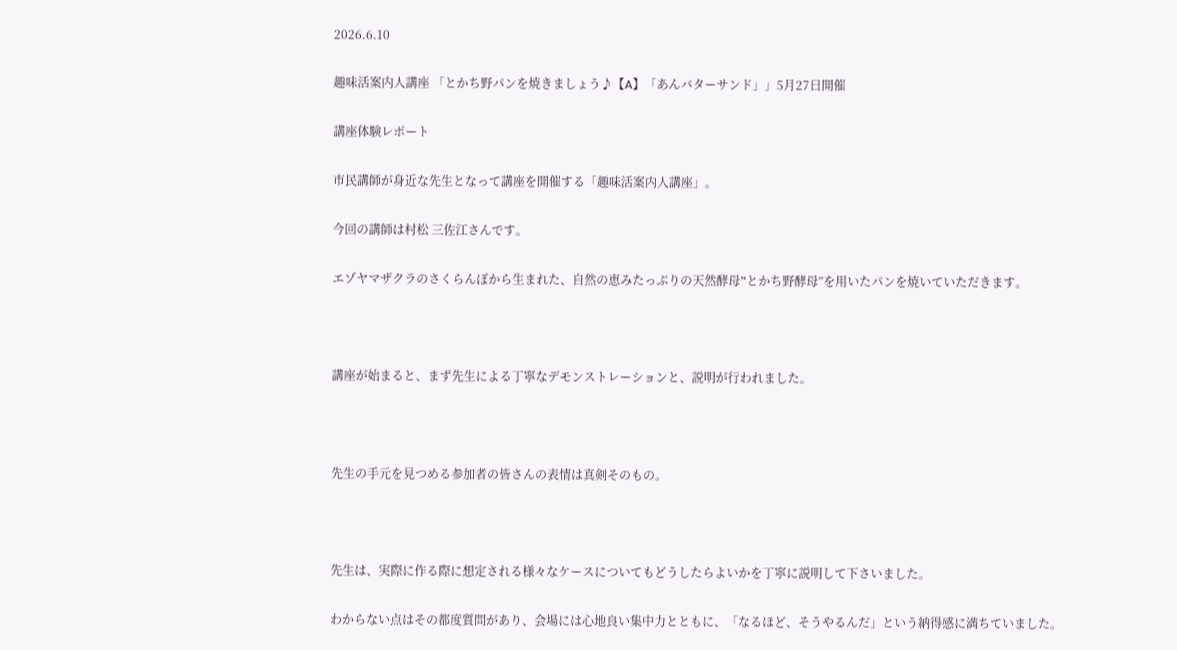2026.6.10

趣味活案内人講座 「とかち野パンを焼きましょう♪【A】「あんバターサンド」」5月27日開催

講座体験レポート

市民講師が身近な先生となって講座を開催する「趣味活案内人講座」。

今回の講師は村松 三佐江さんです。

エゾヤマザクラのさくらんぼから生まれた、自然の恵みたっぷりの天然酵母‟とかち野酵母”を用いたパンを焼いていただきます。



講座が始まると、まず先生による丁寧なデモンストレーションと、説明が行われました。



先生の手元を見つめる参加者の皆さんの表情は真剣そのもの。



先生は、実際に作る際に想定される様々なケースについてもどうしたらよいかを丁寧に説明して下さいました。

わからない点はその都度質問があり、会場には心地良い集中力とともに、「なるほど、そうやるんだ」という納得感に満ちていました。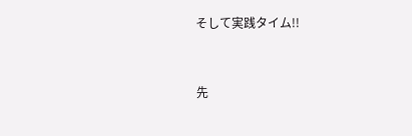そして実践タイム!!



先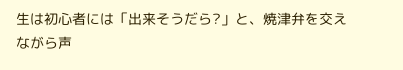生は初心者には「出来そうだら?」と、焼津弁を交えながら声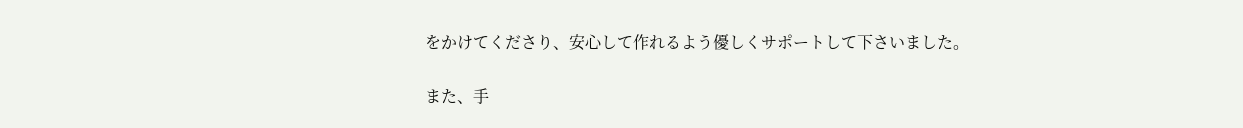をかけてくださり、安心して作れるよう優しくサポートして下さいました。

また、手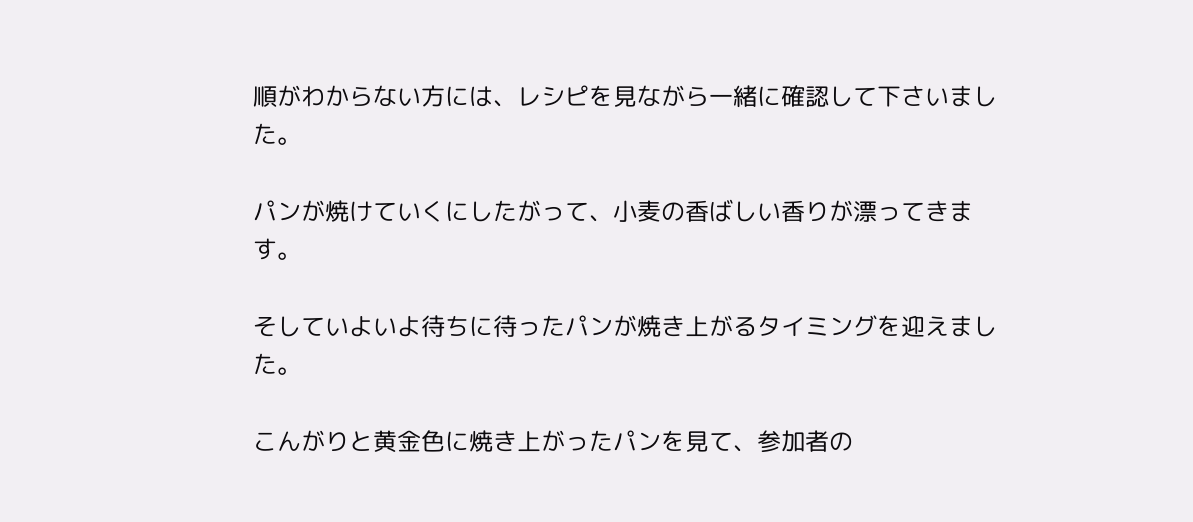順がわからない方には、レシピを見ながら一緒に確認して下さいました。

パンが焼けていくにしたがって、小麦の香ばしい香りが漂ってきます。

そしていよいよ待ちに待ったパンが焼き上がるタイミングを迎えました。

こんがりと黄金色に焼き上がったパンを見て、参加者の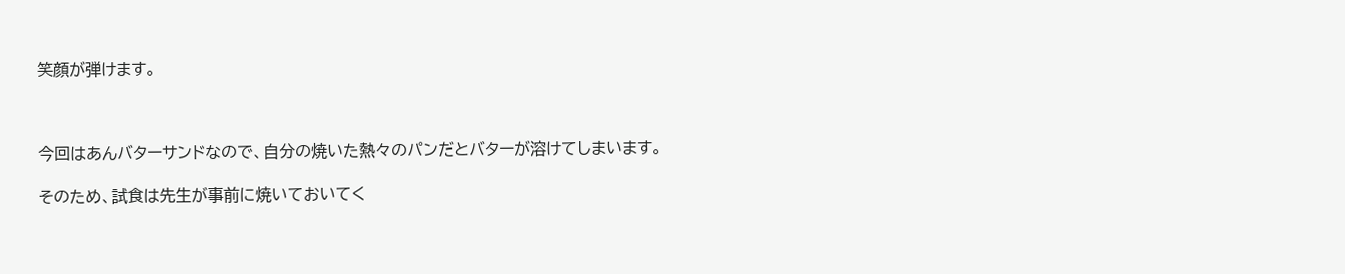笑顔が弾けます。



今回はあんバターサンドなので、自分の焼いた熱々のパンだとバターが溶けてしまいます。

そのため、試食は先生が事前に焼いておいてく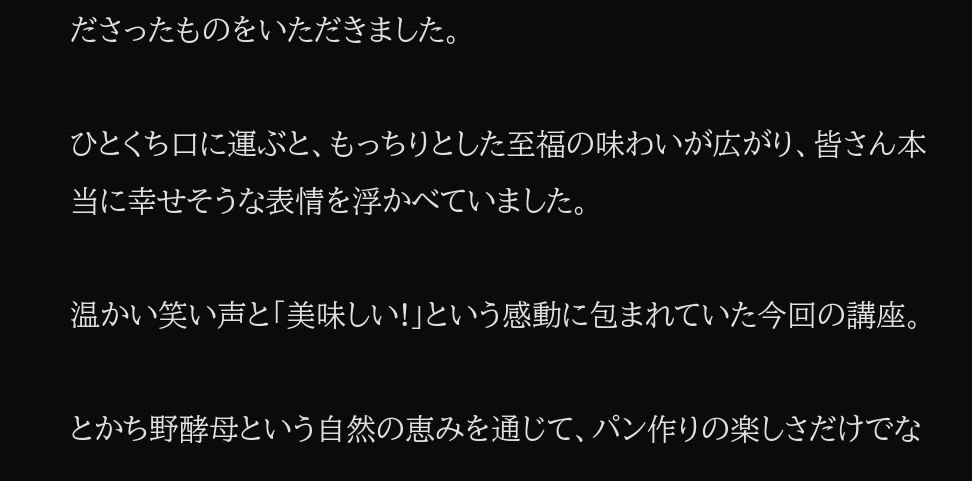ださったものをいただきました。

ひとくち口に運ぶと、もっちりとした至福の味わいが広がり、皆さん本当に幸せそうな表情を浮かべていました。

温かい笑い声と「美味しい!」という感動に包まれていた今回の講座。

とかち野酵母という自然の恵みを通じて、パン作りの楽しさだけでな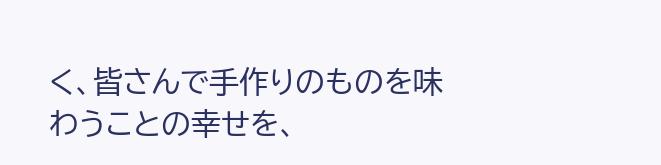く、皆さんで手作りのものを味わうことの幸せを、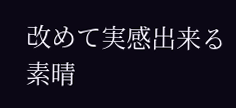改めて実感出来る素晴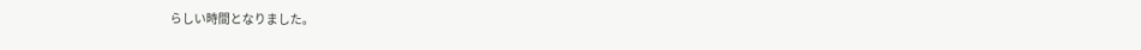らしい時間となりました。